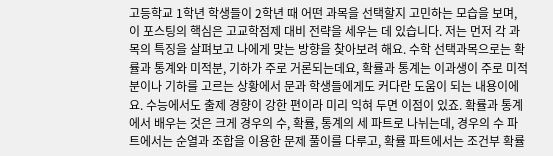고등학교 1학년 학생들이 2학년 때 어떤 과목을 선택할지 고민하는 모습을 보며, 이 포스팅의 핵심은 고교학점제 대비 전략을 세우는 데 있습니다. 저는 먼저 각 과목의 특징을 살펴보고 나에게 맞는 방향을 찾아보려 해요. 수학 선택과목으로는 확률과 통계와 미적분, 기하가 주로 거론되는데요, 확률과 통계는 이과생이 주로 미적분이나 기하를 고르는 상황에서 문과 학생들에게도 커다란 도움이 되는 내용이에요. 수능에서도 출제 경향이 강한 편이라 미리 익혀 두면 이점이 있죠. 확률과 통계에서 배우는 것은 크게 경우의 수, 확률, 통계의 세 파트로 나뉘는데, 경우의 수 파트에서는 순열과 조합을 이용한 문제 풀이를 다루고, 확률 파트에서는 조건부 확률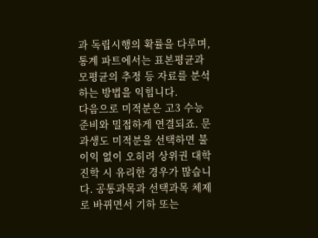과 독립시행의 확률을 다루며, 통계 파트에서는 표본평균과 모평균의 추정 등 자료를 분석하는 방법을 익힙니다.
다음으로 미적분은 고3 수능 준비와 밀접하게 연결되죠. 문과생도 미적분을 선택하면 불이익 없이 오히려 상위권 대학 진학 시 유리한 경우가 많습니다. 공통과목과 선택과목 체제로 바뀌면서 기하 또는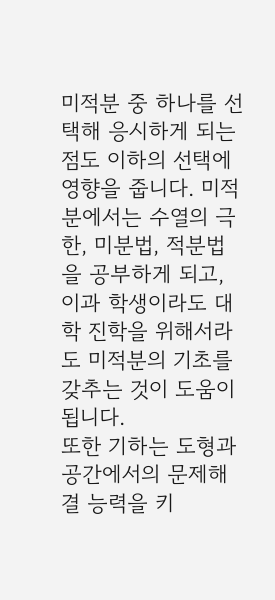미적분 중 하나를 선택해 응시하게 되는 점도 이하의 선택에 영향을 줍니다. 미적분에서는 수열의 극한, 미분법, 적분법을 공부하게 되고, 이과 학생이라도 대학 진학을 위해서라도 미적분의 기초를 갖추는 것이 도움이 됩니다.
또한 기하는 도형과 공간에서의 문제해결 능력을 키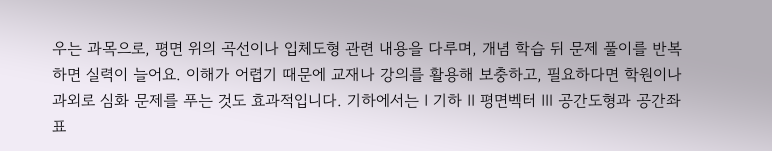우는 과목으로, 평면 위의 곡선이나 입체도형 관련 내용을 다루며, 개념 학습 뒤 문제 풀이를 반복하면 실력이 늘어요. 이해가 어렵기 때문에 교재나 강의를 활용해 보충하고, 필요하다면 학원이나 과외로 심화 문제를 푸는 것도 효과적입니다. 기하에서는 Ⅰ 기하 Ⅱ 평면벡터 Ⅲ 공간도형과 공간좌표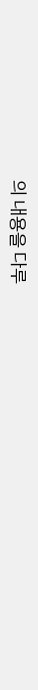의 내용을 다루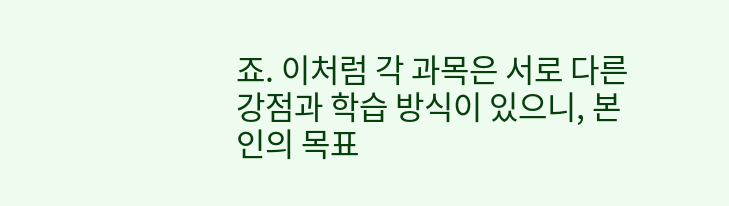죠. 이처럼 각 과목은 서로 다른 강점과 학습 방식이 있으니, 본인의 목표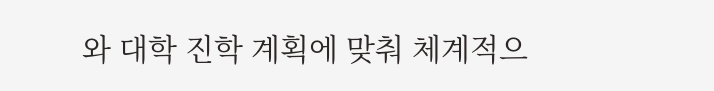와 대학 진학 계획에 맞춰 체계적으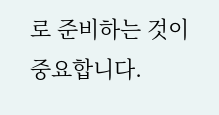로 준비하는 것이 중요합니다.